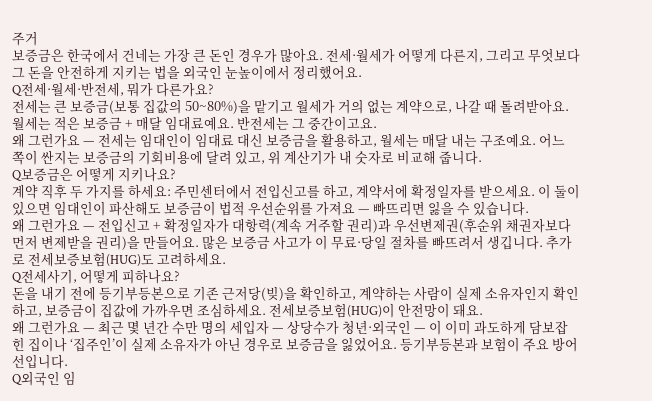주거
보증금은 한국에서 건네는 가장 큰 돈인 경우가 많아요. 전세·월세가 어떻게 다른지, 그리고 무엇보다 그 돈을 안전하게 지키는 법을 외국인 눈높이에서 정리했어요.
Q전세·월세·반전세, 뭐가 다른가요?
전세는 큰 보증금(보통 집값의 50~80%)을 맡기고 월세가 거의 없는 계약으로, 나갈 때 돌려받아요. 월세는 적은 보증금 + 매달 임대료예요. 반전세는 그 중간이고요.
왜 그런가요 — 전세는 임대인이 임대료 대신 보증금을 활용하고, 월세는 매달 내는 구조예요. 어느 쪽이 싼지는 보증금의 기회비용에 달려 있고, 위 계산기가 내 숫자로 비교해 줍니다.
Q보증금은 어떻게 지키나요?
계약 직후 두 가지를 하세요: 주민센터에서 전입신고를 하고, 계약서에 확정일자를 받으세요. 이 둘이 있으면 임대인이 파산해도 보증금이 법적 우선순위를 가져요 — 빠뜨리면 잃을 수 있습니다.
왜 그런가요 — 전입신고 + 확정일자가 대항력(계속 거주할 권리)과 우선변제권(후순위 채권자보다 먼저 변제받을 권리)을 만들어요. 많은 보증금 사고가 이 무료·당일 절차를 빠뜨려서 생깁니다. 추가로 전세보증보험(HUG)도 고려하세요.
Q전세사기, 어떻게 피하나요?
돈을 내기 전에 등기부등본으로 기존 근저당(빚)을 확인하고, 계약하는 사람이 실제 소유자인지 확인하고, 보증금이 집값에 가까우면 조심하세요. 전세보증보험(HUG)이 안전망이 돼요.
왜 그런가요 — 최근 몇 년간 수만 명의 세입자 — 상당수가 청년·외국인 — 이 이미 과도하게 담보잡힌 집이나 ‘집주인’이 실제 소유자가 아닌 경우로 보증금을 잃었어요. 등기부등본과 보험이 주요 방어선입니다.
Q외국인 임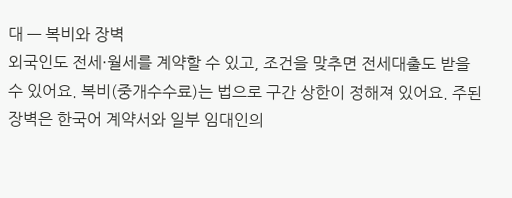대 — 복비와 장벽
외국인도 전세·월세를 계약할 수 있고, 조건을 맞추면 전세대출도 받을 수 있어요. 복비(중개수수료)는 법으로 구간 상한이 정해져 있어요. 주된 장벽은 한국어 계약서와 일부 임대인의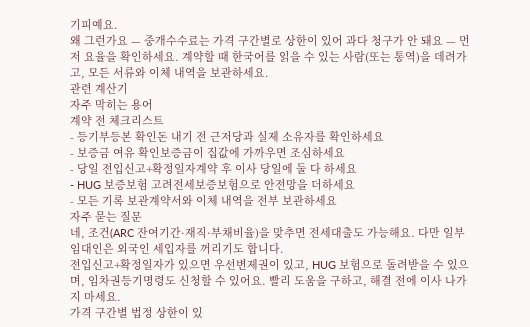기피예요.
왜 그런가요 — 중개수수료는 가격 구간별로 상한이 있어 과다 청구가 안 돼요 — 먼저 요율을 확인하세요. 계약할 때 한국어를 읽을 수 있는 사람(또는 통역)을 데려가고, 모든 서류와 이체 내역을 보관하세요.
관련 계산기
자주 막히는 용어
계약 전 체크리스트
- 등기부등본 확인돈 내기 전 근저당과 실제 소유자를 확인하세요
- 보증금 여유 확인보증금이 집값에 가까우면 조심하세요
- 당일 전입신고+확정일자계약 후 이사 당일에 둘 다 하세요
- HUG 보증보험 고려전세보증보험으로 안전망을 더하세요
- 모든 기록 보관계약서와 이체 내역을 전부 보관하세요
자주 묻는 질문
네, 조건(ARC 잔여기간·재직·부채비율)을 맞추면 전세대출도 가능해요. 다만 일부 임대인은 외국인 세입자를 꺼리기도 합니다.
전입신고+확정일자가 있으면 우선변제권이 있고, HUG 보험으로 돌려받을 수 있으며, 임차권등기명령도 신청할 수 있어요. 빨리 도움을 구하고, 해결 전에 이사 나가지 마세요.
가격 구간별 법정 상한이 있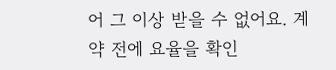어 그 이상 받을 수 없어요. 계약 전에 요율을 확인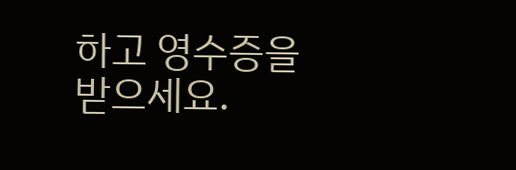하고 영수증을 받으세요.